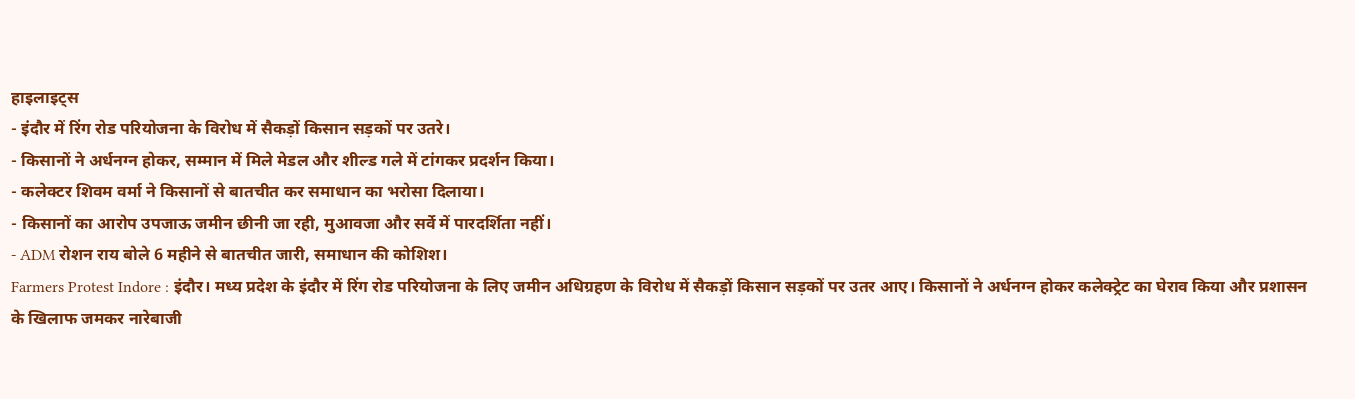हाइलाइट्स
- इंदौर में रिंग रोड परियोजना के विरोध में सैकड़ों किसान सड़कों पर उतरे।
- किसानों ने अर्धनग्न होकर, सम्मान में मिले मेडल और शील्ड गले में टांगकर प्रदर्शन किया।
- कलेक्टर शिवम वर्मा ने किसानों से बातचीत कर समाधान का भरोसा दिलाया।
- किसानों का आरोप उपजाऊ जमीन छीनी जा रही, मुआवजा और सर्वे में पारदर्शिता नहीं।
- ADM रोशन राय बोले 6 महीने से बातचीत जारी, समाधान की कोशिश।
Farmers Protest Indore : इंदौर। मध्य प्रदेश के इंदौर में रिंग रोड परियोजना के लिए जमीन अधिग्रहण के विरोध में सैकड़ों किसान सड़कों पर उतर आए। किसानों ने अर्धनग्न होकर कलेक्ट्रेट का घेराव किया और प्रशासन के खिलाफ जमकर नारेबाजी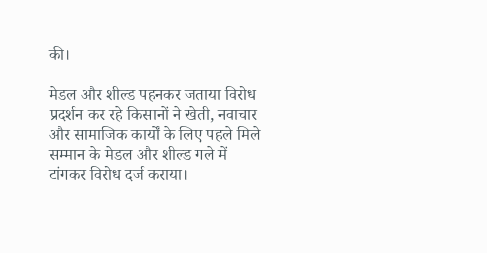की।

मेडल और शील्ड पहनकर जताया विरोध
प्रदर्शन कर रहे किसानों ने खेती, नवाचार और सामाजिक कार्यों के लिए पहले मिले सम्मान के मेडल और शील्ड गले में टांगकर विरोध दर्ज कराया।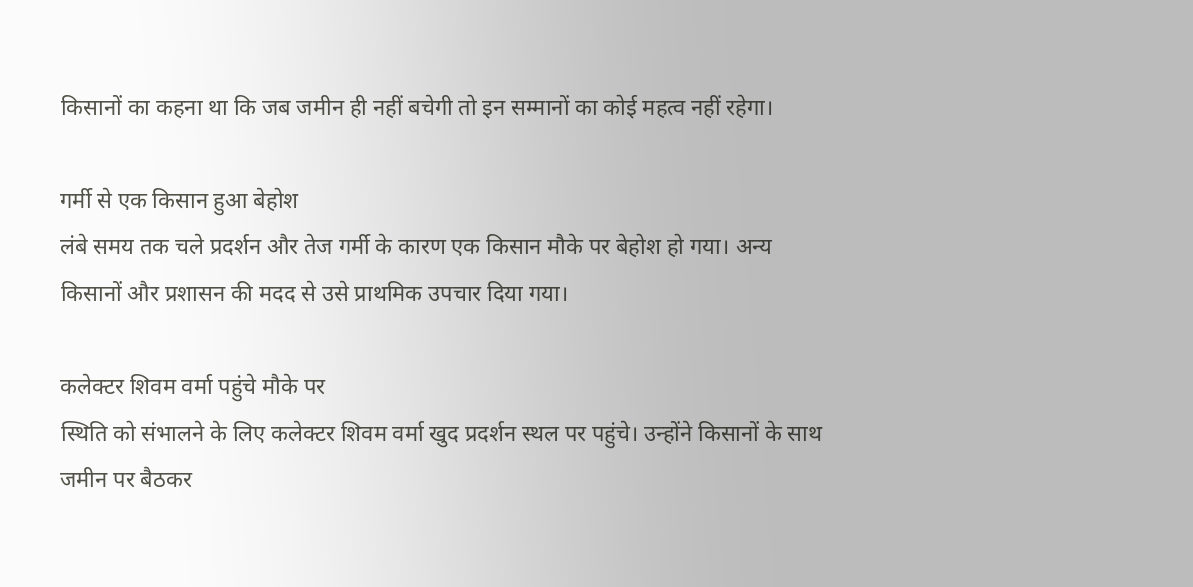किसानों का कहना था कि जब जमीन ही नहीं बचेगी तो इन सम्मानों का कोई महत्व नहीं रहेगा।

गर्मी से एक किसान हुआ बेहोश
लंबे समय तक चले प्रदर्शन और तेज गर्मी के कारण एक किसान मौके पर बेहोश हो गया। अन्य किसानों और प्रशासन की मदद से उसे प्राथमिक उपचार दिया गया।

कलेक्टर शिवम वर्मा पहुंचे मौके पर
स्थिति को संभालने के लिए कलेक्टर शिवम वर्मा खुद प्रदर्शन स्थल पर पहुंचे। उन्होंने किसानों के साथ जमीन पर बैठकर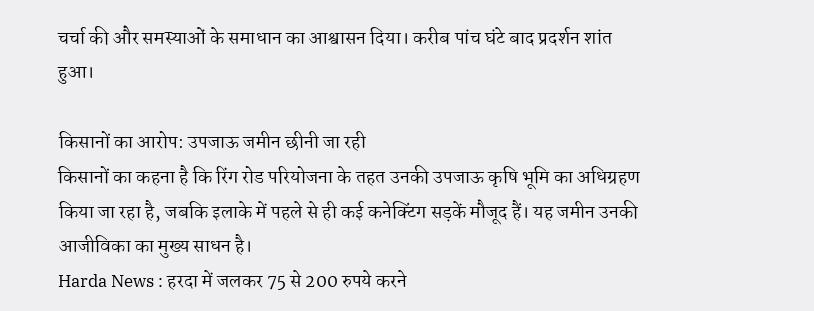चर्चा की और समस्याओं के समाधान का आश्वासन दिया। करीब पांच घंटे बाद प्रदर्शन शांत हुआ।

किसानों का आरोप: उपजाऊ जमीन छीनी जा रही
किसानों का कहना है कि रिंग रोड परियोजना के तहत उनकी उपजाऊ कृषि भूमि का अधिग्रहण किया जा रहा है, जबकि इलाके में पहले से ही कई कनेक्टिंग सड़कें मौजूद हैं। यह जमीन उनकी आजीविका का मुख्य साधन है।
Harda News : हरदा में जलकर 75 से 200 रुपये करने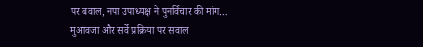पर बवाल, नपा उपाध्यक्ष ने पुनर्विचार की मांग…
मुआवजा और सर्वे प्रक्रिया पर सवाल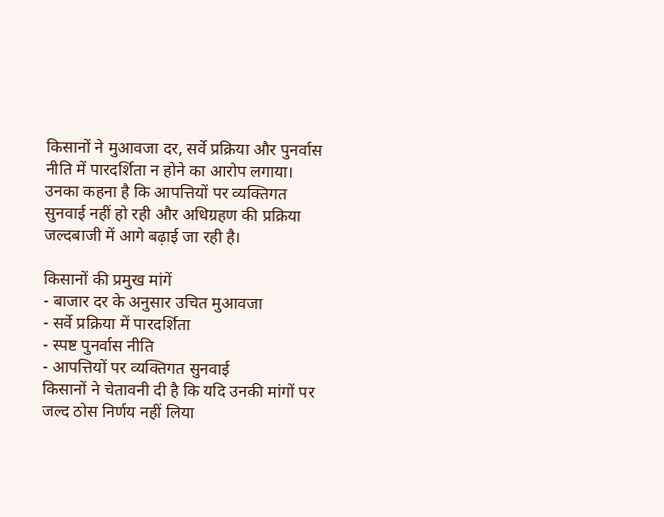किसानों ने मुआवजा दर, सर्वे प्रक्रिया और पुनर्वास नीति में पारदर्शिता न होने का आरोप लगाया। उनका कहना है कि आपत्तियों पर व्यक्तिगत सुनवाई नहीं हो रही और अधिग्रहण की प्रक्रिया जल्दबाजी में आगे बढ़ाई जा रही है।

किसानों की प्रमुख मांगें
- बाजार दर के अनुसार उचित मुआवजा
- सर्वे प्रक्रिया में पारदर्शिता
- स्पष्ट पुनर्वास नीति
- आपत्तियों पर व्यक्तिगत सुनवाई
किसानों ने चेतावनी दी है कि यदि उनकी मांगों पर जल्द ठोस निर्णय नहीं लिया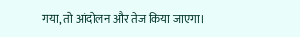गया, तो आंदोलन और तेज किया जाएगा।